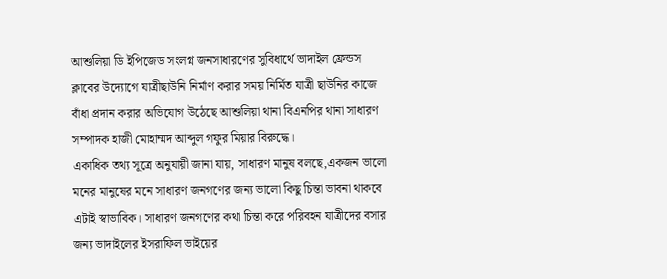আশুলিয়া ডি ইপিজেড সংলগ্ন জনসাধারণের সুবিধার্থে ভাদাইল ফ্রেন্ডস ক্লাবের উদ্যোগে যাত্রীছাউনি নির্মাণ করার সময় নির্মিত যাত্রী ছাউনির কাজে বাঁধা প্রদান করার অভিযোগ উঠেছে আশুলিয়া থানা বিএনপির থানা সাধারণ সম্পাদক হাজী মোহাম্মদ আব্দুল গফুর মিয়ার বিরুদ্ধে।
একাধিক তথ্য সূত্রে অনুযায়ী জানা যায়, সাধারণ মানুষ বলছে,একজন ভালো মনের মানুষের মনে সাধারণ জনগণের জন্য ভালো কিছু চিন্তা ভাবনা থাকবে এটাই স্বাভাবিক। সাধারণ জনগণের কথা চিন্তা করে পরিবহন যাত্রীদের বসার জন্য ভাদাইলের ইসরাফিল ভাইয়ের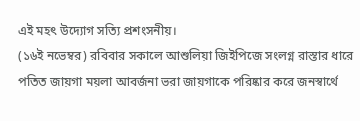এই মহৎ উদ্যোগ সত্যি প্রশংসনীয়।
(১৬ই নভেম্বর) রবিবার সকালে আশুলিয়া জিইপিজে সংলগ্ন রাস্তার ধারে পতিত জায়গা ময়লা আবর্জনা ভরা জায়গাকে পরিষ্কার করে জনস্বার্থে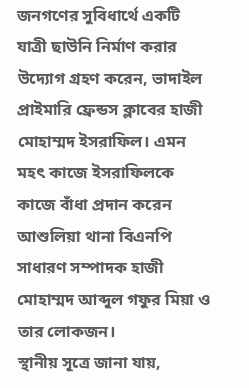জনগণের সুবিধার্থে একটি যাত্রী ছাউনি নির্মাণ করার উদ্যোগ গ্রহণ করেন, ভাদাইল প্রাইমারি ফ্রেন্ডস ক্লাবের হাজী মোহাম্মদ ইসরাফিল। এমন মহৎ কাজে ইসরাফিলকে কাজে বাঁধা প্রদান করেন আশুলিয়া থানা বিএনপি সাধারণ সম্পাদক হাজী মোহাম্মদ আব্দুল গফুর মিয়া ও তার লোকজন।
স্থানীয় সূত্রে জানা যায়,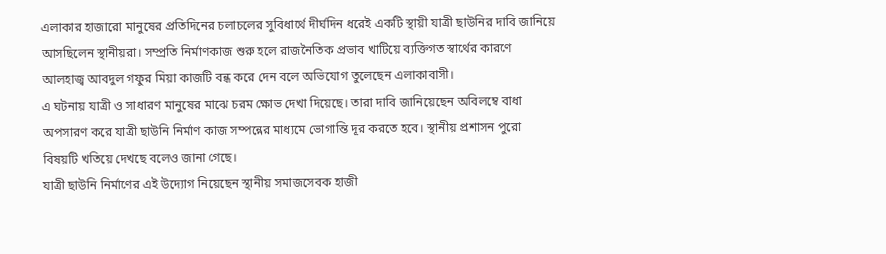এলাকার হাজারো মানুষের প্রতিদিনের চলাচলের সুবিধার্থে দীর্ঘদিন ধরেই একটি স্থায়ী যাত্রী ছাউনির দাবি জানিয়ে আসছিলেন স্থানীয়রা। সম্প্রতি নির্মাণকাজ শুরু হলে রাজনৈতিক প্রভাব খাটিয়ে ব্যক্তিগত স্বার্থের কারণে আলহাজ্ব আবদুল গফুর মিয়া কাজটি বন্ধ করে দেন বলে অভিযোগ তুলেছেন এলাকাবাসী।
এ ঘটনায় যাত্রী ও সাধারণ মানুষের মাঝে চরম ক্ষোভ দেখা দিয়েছে। তারা দাবি জানিয়েছেন অবিলম্বে বাধা অপসারণ করে যাত্রী ছাউনি নির্মাণ কাজ সম্পন্নের মাধ্যমে ভোগান্তি দূর করতে হবে। স্থানীয় প্রশাসন পুরো বিষয়টি খতিয়ে দেখছে বলেও জানা গেছে।
যাত্রী ছাউনি নির্মাণের এই উদ্যোগ নিয়েছেন স্থানীয় সমাজসেবক হাজী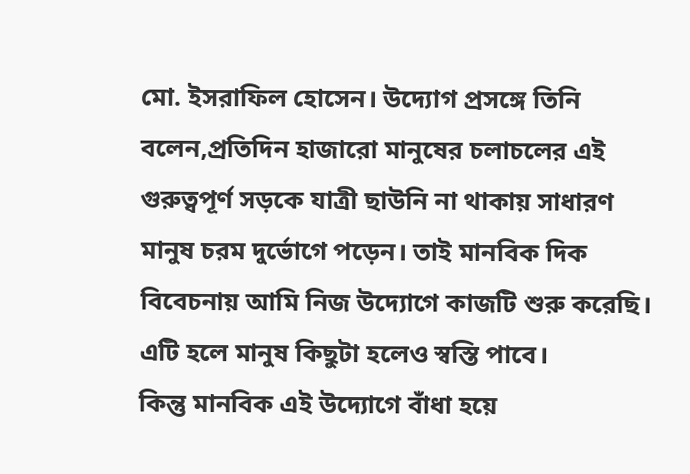মো. ইসরাফিল হোসেন। উদ্যোগ প্রসঙ্গে তিনি বলেন,প্রতিদিন হাজারো মানুষের চলাচলের এই গুরুত্বপূর্ণ সড়কে যাত্রী ছাউনি না থাকায় সাধারণ মানুষ চরম দুর্ভোগে পড়েন। তাই মানবিক দিক বিবেচনায় আমি নিজ উদ্যোগে কাজটি শুরু করেছি। এটি হলে মানুষ কিছুটা হলেও স্বস্তি পাবে।
কিন্তু মানবিক এই উদ্যোগে বাঁধা হয়ে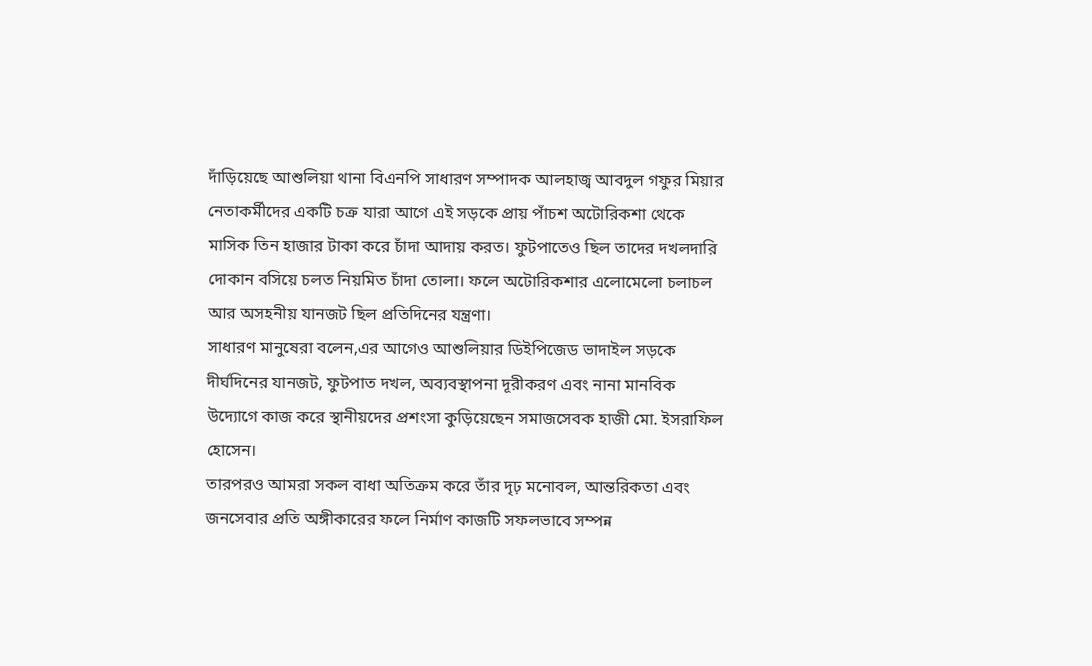দাঁড়িয়েছে আশুলিয়া থানা বিএনপি সাধারণ সম্পাদক আলহাজ্ব আবদুল গফুর মিয়ার নেতাকর্মীদের একটি চক্র যারা আগে এই সড়কে প্রায় পাঁচশ অটোরিকশা থেকে মাসিক তিন হাজার টাকা করে চাঁদা আদায় করত। ফুটপাতেও ছিল তাদের দখলদারি দোকান বসিয়ে চলত নিয়মিত চাঁদা তোলা। ফলে অটোরিকশার এলোমেলো চলাচল আর অসহনীয় যানজট ছিল প্রতিদিনের যন্ত্রণা।
সাধারণ মানুষেরা বলেন,এর আগেও আশুলিয়ার ডিইপিজেড ভাদাইল সড়কে দীর্ঘদিনের যানজট, ফুটপাত দখল, অব্যবস্থাপনা দূরীকরণ এবং নানা মানবিক উদ্যোগে কাজ করে স্থানীয়দের প্রশংসা কুড়িয়েছেন সমাজসেবক হাজী মো. ইসরাফিল হোসেন।
তারপরও আমরা সকল বাধা অতিক্রম করে তাঁর দৃঢ় মনোবল, আন্তরিকতা এবং জনসেবার প্রতি অঙ্গীকারের ফলে নির্মাণ কাজটি সফলভাবে সম্পন্ন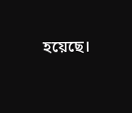হয়েছে।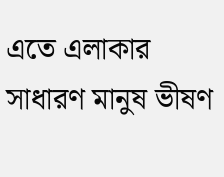এতে এলাকার সাধারণ মানুষ ভীষণ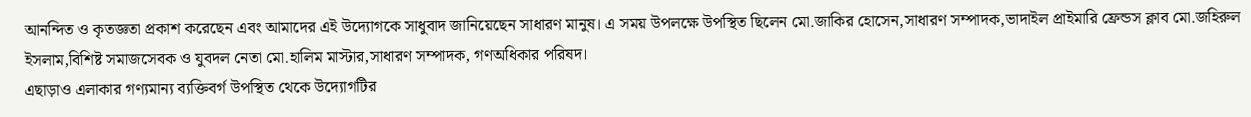আনন্দিত ও কৃতজ্ঞতা প্রকাশ করেছেন এবং আমাদের এই উদ্যোগকে সাধুবাদ জানিয়েছেন সাধারণ মানুষ। এ সময় উপলক্ষে উপস্থিত ছিলেন মো.জাকির হোসেন,সাধারণ সম্পাদক,ভাদাইল প্রাইমারি ফ্রেন্ডস ক্লাব মো.জহিরুল ইসলাম,বিশিষ্ট সমাজসেবক ও যুবদল নেতা মো.হালিম মাস্টার,সাধারণ সম্পাদক, গণঅধিকার পরিষদ।
এছাড়াও এলাকার গণ্যমান্য ব্যক্তিবর্গ উপস্থিত থেকে উদ্যোগটির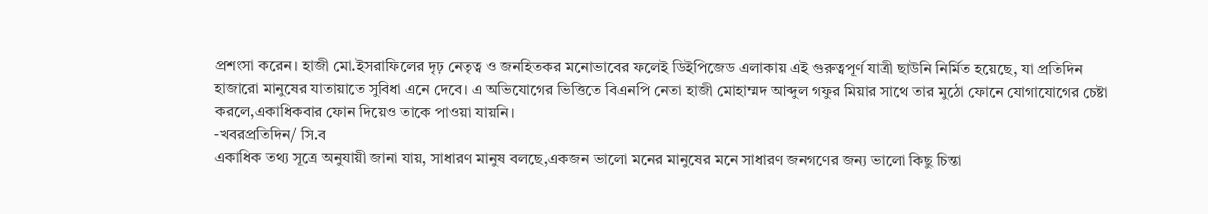প্রশংসা করেন। হাজী মো.ইসরাফিলের দৃঢ় নেতৃত্ব ও জনহিতকর মনোভাবের ফলেই ডিইপিজেড এলাকায় এই গুরুত্বপূর্ণ যাত্রী ছাউনি নির্মিত হয়েছে, যা প্রতিদিন হাজারো মানুষের যাতায়াতে সুবিধা এনে দেবে। এ অভিযোগের ভিত্তিতে বিএনপি নেতা হাজী মোহাম্মদ আব্দুল গফুর মিয়ার সাথে তার মুঠো ফোনে যোগাযোগের চেষ্টা করলে,একাধিকবার ফোন দিয়েও তাকে পাওয়া যায়নি।
-খবরপ্রতিদিন/ সি.ব
একাধিক তথ্য সূত্রে অনুযায়ী জানা যায়, সাধারণ মানুষ বলছে,একজন ভালো মনের মানুষের মনে সাধারণ জনগণের জন্য ভালো কিছু চিন্তা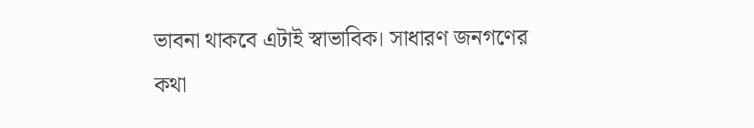ভাবনা থাকবে এটাই স্বাভাবিক। সাধারণ জনগণের কথা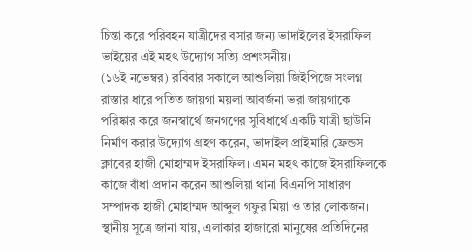চিন্তা করে পরিবহন যাত্রীদের বসার জন্য ভাদাইলের ইসরাফিল ভাইয়ের এই মহৎ উদ্যোগ সত্যি প্রশংসনীয়।
(১৬ই নভেম্বর) রবিবার সকালে আশুলিয়া জিইপিজে সংলগ্ন রাস্তার ধারে পতিত জায়গা ময়লা আবর্জনা ভরা জায়গাকে পরিষ্কার করে জনস্বার্থে জনগণের সুবিধার্থে একটি যাত্রী ছাউনি নির্মাণ করার উদ্যোগ গ্রহণ করেন, ভাদাইল প্রাইমারি ফ্রেন্ডস ক্লাবের হাজী মোহাম্মদ ইসরাফিল। এমন মহৎ কাজে ইসরাফিলকে কাজে বাঁধা প্রদান করেন আশুলিয়া থানা বিএনপি সাধারণ সম্পাদক হাজী মোহাম্মদ আব্দুল গফুর মিয়া ও তার লোকজন।
স্থানীয় সূত্রে জানা যায়, এলাকার হাজারো মানুষের প্রতিদিনের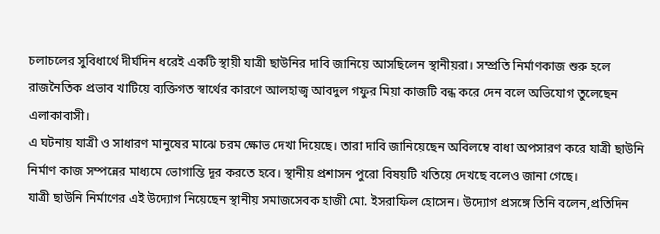চলাচলের সুবিধার্থে দীর্ঘদিন ধরেই একটি স্থায়ী যাত্রী ছাউনির দাবি জানিয়ে আসছিলেন স্থানীয়রা। সম্প্রতি নির্মাণকাজ শুরু হলে রাজনৈতিক প্রভাব খাটিয়ে ব্যক্তিগত স্বার্থের কারণে আলহাজ্ব আবদুল গফুর মিয়া কাজটি বন্ধ করে দেন বলে অভিযোগ তুলেছেন এলাকাবাসী।
এ ঘটনায় যাত্রী ও সাধারণ মানুষের মাঝে চরম ক্ষোভ দেখা দিয়েছে। তারা দাবি জানিয়েছেন অবিলম্বে বাধা অপসারণ করে যাত্রী ছাউনি নির্মাণ কাজ সম্পন্নের মাধ্যমে ভোগান্তি দূর করতে হবে। স্থানীয় প্রশাসন পুরো বিষয়টি খতিয়ে দেখছে বলেও জানা গেছে।
যাত্রী ছাউনি নির্মাণের এই উদ্যোগ নিয়েছেন স্থানীয় সমাজসেবক হাজী মো. ইসরাফিল হোসেন। উদ্যোগ প্রসঙ্গে তিনি বলেন,প্রতিদিন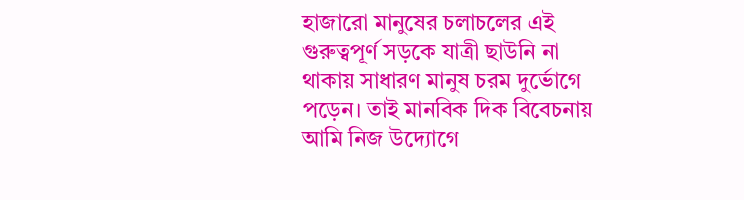হাজারো মানুষের চলাচলের এই গুরুত্বপূর্ণ সড়কে যাত্রী ছাউনি না থাকায় সাধারণ মানুষ চরম দুর্ভোগে পড়েন। তাই মানবিক দিক বিবেচনায় আমি নিজ উদ্যোগে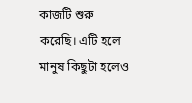কাজটি শুরু করেছি। এটি হলে মানুষ কিছুটা হলেও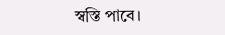স্বস্তি পাবে।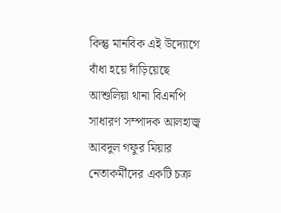কিন্তু মানবিক এই উদ্যোগে বাঁধা হয়ে দাঁড়িয়েছে আশুলিয়া থানা বিএনপি সাধারণ সম্পাদক আলহাজ্ব আবদুল গফুর মিয়ার নেতাকর্মীদের একটি চক্র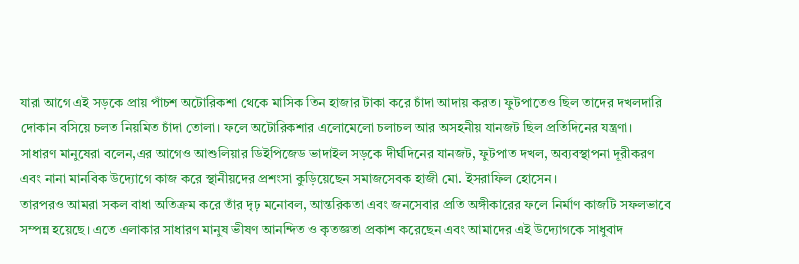যারা আগে এই সড়কে প্রায় পাঁচশ অটোরিকশা থেকে মাসিক তিন হাজার টাকা করে চাঁদা আদায় করত। ফুটপাতেও ছিল তাদের দখলদারি দোকান বসিয়ে চলত নিয়মিত চাঁদা তোলা। ফলে অটোরিকশার এলোমেলো চলাচল আর অসহনীয় যানজট ছিল প্রতিদিনের যন্ত্রণা।
সাধারণ মানুষেরা বলেন,এর আগেও আশুলিয়ার ডিইপিজেড ভাদাইল সড়কে দীর্ঘদিনের যানজট, ফুটপাত দখল, অব্যবস্থাপনা দূরীকরণ এবং নানা মানবিক উদ্যোগে কাজ করে স্থানীয়দের প্রশংসা কুড়িয়েছেন সমাজসেবক হাজী মো. ইসরাফিল হোসেন।
তারপরও আমরা সকল বাধা অতিক্রম করে তাঁর দৃঢ় মনোবল, আন্তরিকতা এবং জনসেবার প্রতি অঙ্গীকারের ফলে নির্মাণ কাজটি সফলভাবে সম্পন্ন হয়েছে। এতে এলাকার সাধারণ মানুষ ভীষণ আনন্দিত ও কৃতজ্ঞতা প্রকাশ করেছেন এবং আমাদের এই উদ্যোগকে সাধুবাদ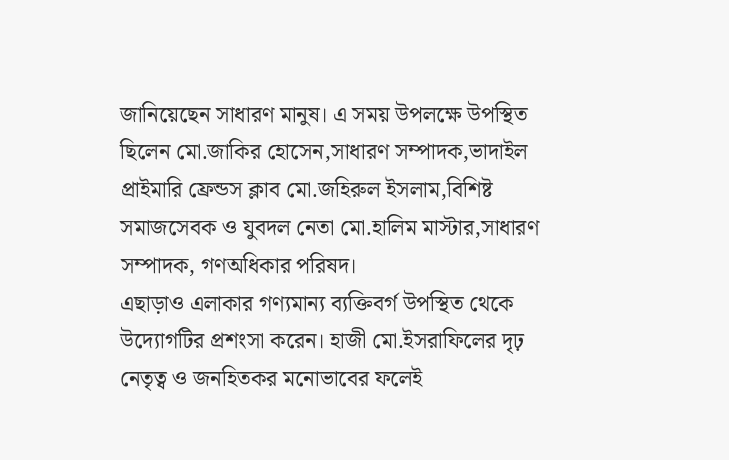জানিয়েছেন সাধারণ মানুষ। এ সময় উপলক্ষে উপস্থিত ছিলেন মো.জাকির হোসেন,সাধারণ সম্পাদক,ভাদাইল প্রাইমারি ফ্রেন্ডস ক্লাব মো.জহিরুল ইসলাম,বিশিষ্ট সমাজসেবক ও যুবদল নেতা মো.হালিম মাস্টার,সাধারণ সম্পাদক, গণঅধিকার পরিষদ।
এছাড়াও এলাকার গণ্যমান্য ব্যক্তিবর্গ উপস্থিত থেকে উদ্যোগটির প্রশংসা করেন। হাজী মো.ইসরাফিলের দৃঢ় নেতৃত্ব ও জনহিতকর মনোভাবের ফলেই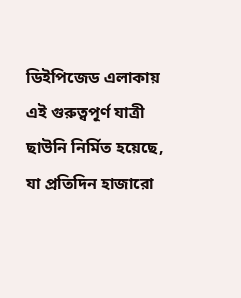ডিইপিজেড এলাকায় এই গুরুত্বপূর্ণ যাত্রী ছাউনি নির্মিত হয়েছে, যা প্রতিদিন হাজারো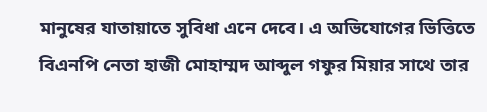মানুষের যাতায়াতে সুবিধা এনে দেবে। এ অভিযোগের ভিত্তিতে বিএনপি নেতা হাজী মোহাম্মদ আব্দুল গফুর মিয়ার সাথে তার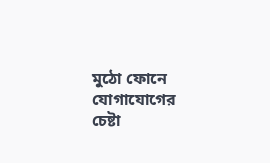মুঠো ফোনে যোগাযোগের চেষ্টা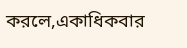করলে,একাধিকবার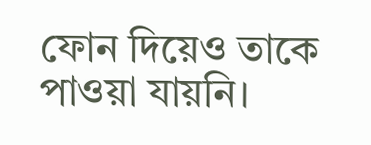ফোন দিয়েও তাকে পাওয়া যায়নি।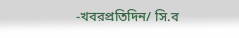-খবরপ্রতিদিন/ সি.ব